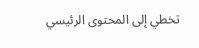تخطي إلى المحتوى الرئيسي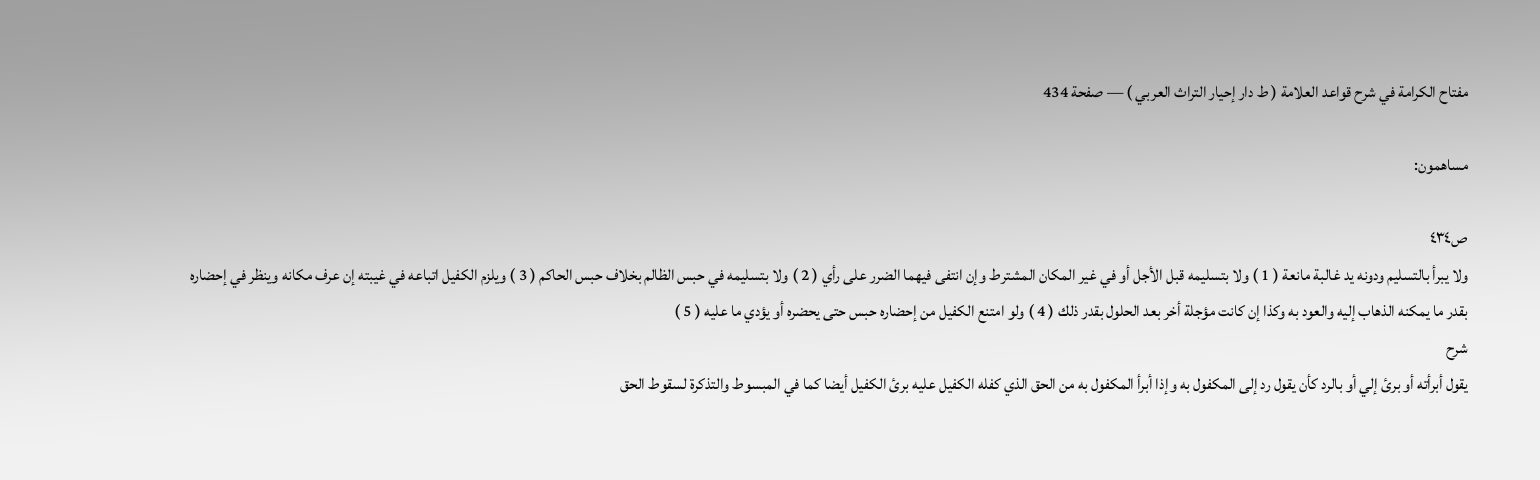مفتاح الكرامة في شرح قواعد العلامة ( ط دار إحيار التراث العربي ) — صفحة 434

مساهمون:

ص٤٣٤
ولا يبرأ بالتسليم ودونه يد غالبة مانعة ( 1 ) ولا بتسليمه قبل الأجل أو في غير المكان المشترط وإن انتفى فيهما الضرر على رأي ( 2 ) ولا بتسليمه في حبس الظالم بخلاف حبس الحاكم ( 3 ) ويلزم الكفيل اتباعه في غيبته إن عرف مكانه وينظر في إحضاره بقدر ما يمكنه الذهاب إليه والعود به وكذا إن كانت مؤجلة أخر بعد الحلول بقدر ذلك ( 4 ) ولو امتنع الكفيل من إحضاره حبس حتى يحضره أو يؤدي ما عليه ( 5 )
شرح
يقول أبرأته أو برئ إلي أو بالرد كأن يقول رد إلى المكفول به وإذا أبرأ المكفول به من الحق الذي كفله الكفيل عليه برئ الكفيل أيضا كما في المبسوط والتذكرة لسقوط الحق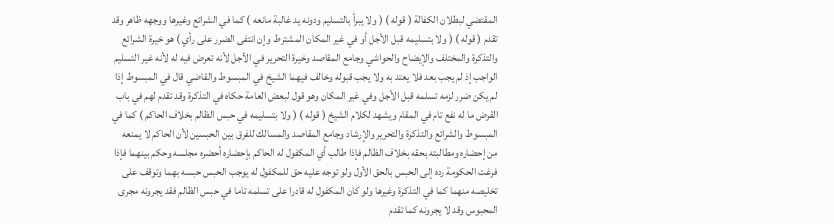المقتضي لبطلان الكفالة ( قوله ) ( ولا يبرأ بالتسليم ودونه يد غالبة مانعه ) كما في الشرائع وغيرها ووجهه ظاهر وقد تقدم ( قوله ) ( ولا بتسليمه قبل الأجل أو في غير المكان المشترط وإن انتفى الضرر على رأي ) هو خيرة الشرائع والتذكرة والمختلف والإيضاح والحواشي وجامع المقاصد وخيرة التحرير في الأجل لأنه تعرض فيه له لأنه غير التسليم الواجب إذ لم يجب بعد فلا يعتد به ولا يجب قبوله وخالف فيهما الشيخ في المبسوط والقاضي قال في المبسوط إذا لم يكن ضرر لزمه تسلمه قبل الأجل وفي غير المكان وهو قول لبعض العامة حكاه في التذكرة وقد تقدم لهم في باب القرض ما له نفع تام في المقام ويشهد لكلام الشيخ ( قوله ) ( ولا بتسليمه في حبس الظالم بخلاف الحاكم ) كما في المبسوط والشرائع والتذكرة والتحرير والإرشاد وجامع المقاصد والمسالك للفرق بين الحبسين لأن الحاكم لا يمنعه من إحضاره ومطالبته بحقه بخلاف الظالم فإذا طالب أي المكفول له الحاكم بإحضاره أحضره مجلسه وحكم بينهما فإذا فرغت الحكومة رده إلى الحبس بالحق الأول ولو توجه عليه حق للمكفول له يوجب الحبس حبسه بهما وتوقف على تخليصه منهما كما في التذكرة وغيرها ولو كان المكفول له قادرا على تسلمه تاما في حبس الظالم فقد يجرونه مجرى المحبوس وقد لا يجرونه كما تقدم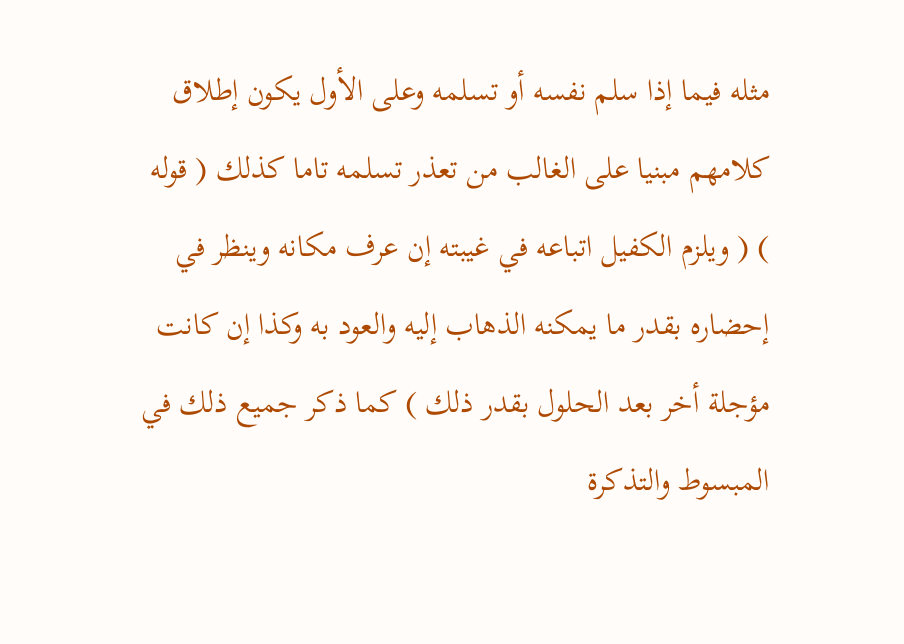مثله فيما إذا سلم نفسه أو تسلمه وعلى الأول يكون إطلاق كلامهم مبنيا على الغالب من تعذر تسلمه تاما كذلك ( قوله ) ( ويلزم الكفيل اتباعه في غيبته إن عرف مكانه وينظر في إحضاره بقدر ما يمكنه الذهاب إليه والعود به وكذا إن كانت مؤجلة أخر بعد الحلول بقدر ذلك ) كما ذكر جميع ذلك في المبسوط والتذكرة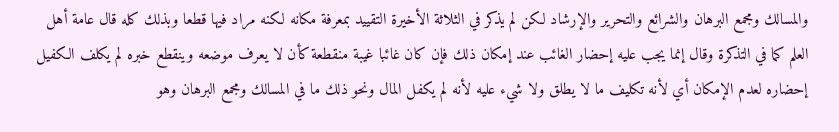والمسالك ومجمع البرهان والشرائع والتحرير والإرشاد لكن لم يذكر في الثلاثة الأخيرة التقييد بمعرفة مكانه لكنه مراد فيها قطعا وبذلك كله قال عامة أهل العلم كما في التذكرة وقال إنما يجب عليه إحضار الغائب عند إمكان ذلك فإن كان غائبا غيبة منقطعة كأن لا يعرف موضعه وينقطع خبره لم يكلف الكفيل إحضاره لعدم الإمكان أي لأنه تكليف ما لا يطلق ولا شيء عليه لأنه لم يكفل المال ونحو ذلك ما في المسالك ومجمع البرهان وهو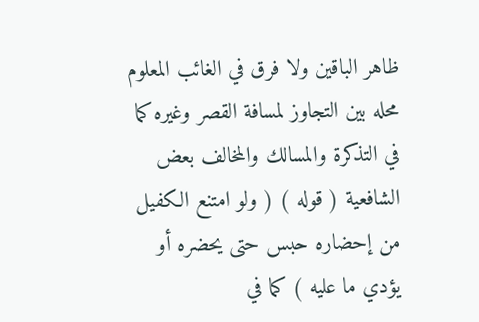ظاهر الباقين ولا فرق في الغائب المعلوم محله بين التجاوز لمسافة القصر وغيره كما في التذكرة والمسالك والمخالف بعض الشافعية ( قوله ) ( ولو امتنع الكفيل من إحضاره حبس حتى يحضره أو يؤدي ما عليه ) كما في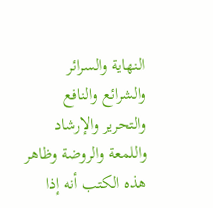النهاية والسرائر والشرائع والنافع والتحرير والإرشاد واللمعة والروضة وظاهر هذه الكتب أنه إذا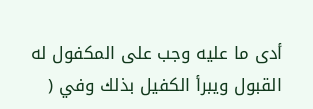أدى ما عليه وجب على المكفول له القبول ويبرأ الكفيل بذلك وفي (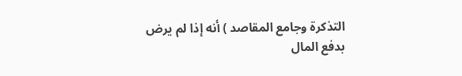التذكرة وجامع المقاصد ) أنه إذا لم يرض بدفع المال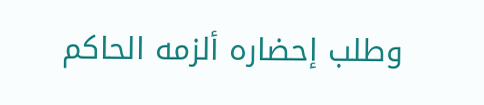وطلب إحضاره ألزمه الحاكم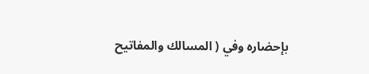بإحضاره وفي ( المسالك والمفاتيح